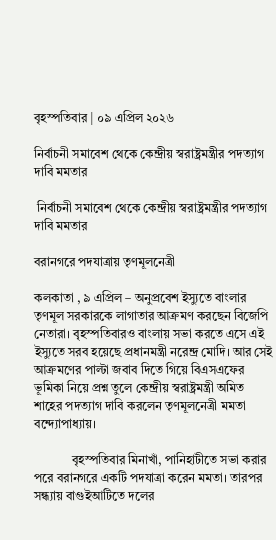বৃহস্পতিবার | ০৯ এপ্রিল ২০২৬

নির্বাচনী সমাবেশ থেকে কেন্দ্রীয় স্বরাষ্ট্রমন্ত্রীর পদত্যাগ দাবি মমতার

 নির্বাচনী সমাবেশ থেকে কেন্দ্রীয় স্বরাষ্ট্রমন্ত্রীর পদত্যাগ দাবি মমতার

বরানগরে পদযাত্রায় তৃণমূলনেত্রী

কলকাতা , ৯ এপ্রিল – অনুপ্রবেশ ইস্যুতে বাংলার তৃণমূল সরকারকে লাগাতার আক্রমণ করছেন বিজেপি নেতারা। বৃহস্পতিবারও বাংলায় সভা করতে এসে এই ইস্যুতে সরব হয়েছে প্রধানমন্ত্রী নরেন্দ্র মোদি। আর সেই আক্রমণের পাল্টা জবাব দিতে গিয়ে বিএসএফের ভূমিকা নিয়ে প্রশ্ন তুলে কেন্দ্রীয় স্বরাষ্ট্রমন্ত্রী অমিত শাহের পদত্যাগ দাবি করলেন তৃণমূলনেত্রী মমতা বন্দ্যোপাধ্যায়।

            বৃহস্পতিবার মিনাখাঁ, পানিহাটীতে সভা করার পরে বরানগরে একটি পদযাত্রা করেন মমতা। তারপর সন্ধ্যায় বাগুইআটিতে দলের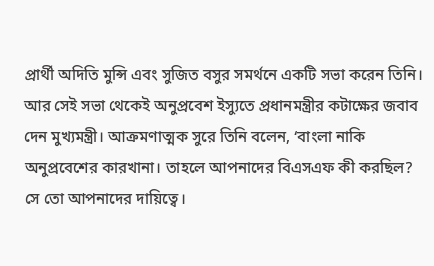প্রার্থী অদিতি মুন্সি এবং সুজিত বসুর সমর্থনে একটি সভা করেন তিনি। আর সেই সভা থেকেই অনুপ্রবেশ ইস্যুতে প্রধানমন্ত্রীর কটাক্ষের জবাব দেন মুখ্যমন্ত্রী। আক্রমণাত্মক সুরে তিনি বলেন, ‘বাংলা নাকি অনুপ্রবেশের কারখানা। তাহলে আপনাদের বিএসএফ কী করছিল? সে তো আপনাদের দায়িত্বে।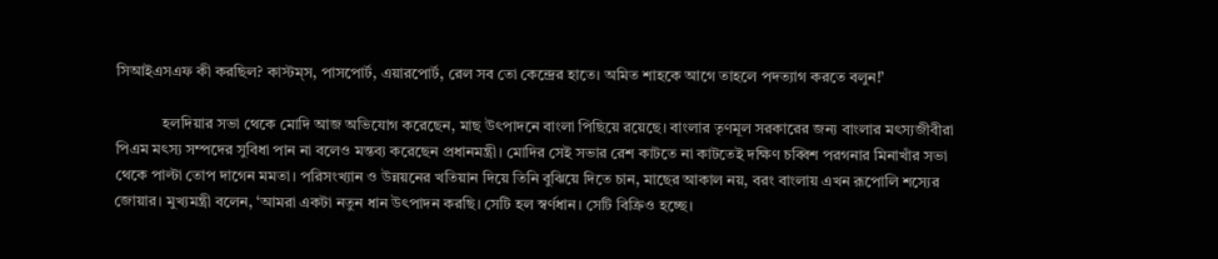সিআইএসএফ কী করছিল? কাস্টম্‌স, পাসপোর্ট, এয়ারপোর্ট, রেল সব তো কেন্দ্রের হাতে। অমিত শাহকে আগে তাহলে পদত্যাগ করতে বলুন!’

            হলদিয়ার সভা থেকে মোদি আজ অভিযোগ করেছেন, মাছ উৎপাদনে বাংলা পিছিয়ে রয়েছে। বাংলার তৃণমূল সরকারের জন্য বাংলার মৎস্যজীবীরা পিএম মৎস্য সম্পদের সুবিধা পান না বলেও মন্তব্য করেছেন প্রধানমন্ত্রী। মোদির সেই সভার রেশ কাটতে না কাটতেই দক্ষিণ চব্বিশ পরগনার মিনাখাঁর সভা থেকে পাল্টা তোপ দাগেন মমতা। পরিসংখ্যান ও উন্নয়নের খতিয়ান দিয়ে তিনি বুঝিয়ে দিতে চান, মাছের আকাল নয়, বরং বাংলায় এখন রূপোলি শস্যের জোয়ার। মুখ্যমন্ত্রী বলেন, ‘আমরা একটা নতুন ধান উৎপাদন করছি। সেটি হল স্বর্ণধান। সেটি বিক্রিও হচ্ছে।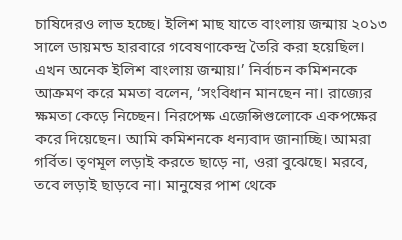চাষিদেরও লাভ হচ্ছে। ইলিশ মাছ যাতে বাংলায় জন্মায় ২০১৩ সালে ডায়মন্ড হারবারে গবেষণাকেন্দ্র তৈরি করা হয়েছিল। এখন অনেক ইলিশ বাংলায় জন্মায়।’ নির্বাচন কমিশনকে আক্রমণ করে মমতা বলেন, ‘সংবিধান মানছেন না। রাজ্যের ক্ষমতা কেড়ে নিচ্ছেন। নিরপেক্ষ এজেন্সিগুলোকে একপক্ষের করে দিয়েছেন। আমি কমিশনকে ধন্যবাদ জানাচ্ছি। আমরা গর্বিত। তৃণমূল লড়াই করতে ছাড়ে না, ওরা বুঝেছে। মরবে, তবে লড়াই ছাড়বে না। মানুষের পাশ থেকে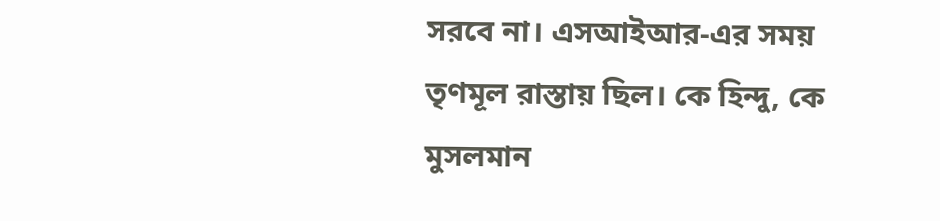সরবে না। এসআইআর-এর সময় তৃণমূল রাস্তায় ছিল। কে হিন্দু, কে মুসলমান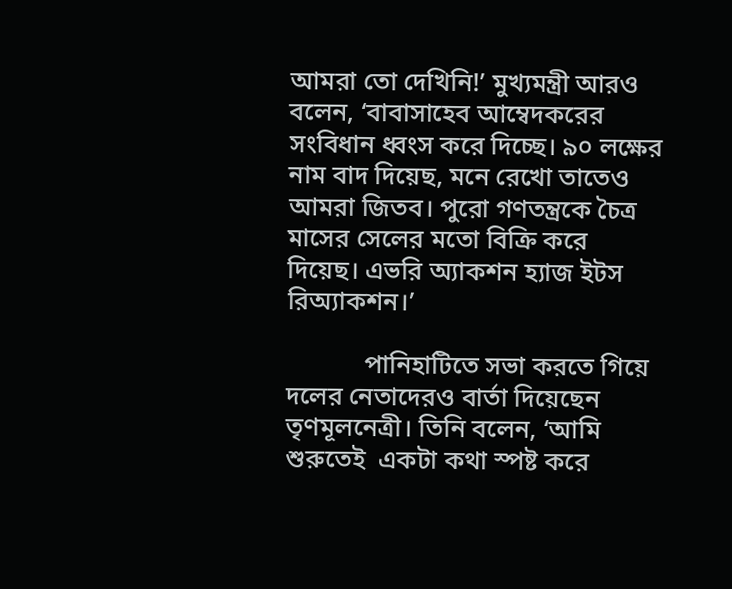আমরা তো দেখিনি!’ মুখ্যমন্ত্রী আরও বলেন, ‘বাবাসাহেব আম্বেদকরের সংবিধান ধ্বংস করে দিচ্ছে। ৯০ লক্ষের নাম বাদ দিয়েছ, মনে রেখো তাতেও আমরা জিতব। পুরো গণতন্ত্রকে চৈত্র মাসের সেলের মতো বিক্রি করে দিয়েছ। এভরি অ্যাকশন হ্যাজ ইটস রিঅ্যাকশন।’

            পানিহাটিতে সভা করতে গিয়ে দলের নেতাদেরও বার্তা দিয়েছেন তৃণমূলনেত্রী। তিনি বলেন, ‘আমি শুরুতেই  একটা কথা স্পষ্ট করে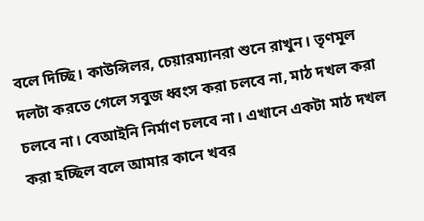বলে দিচ্ছি। কাউন্সিলর, চেয়ারম্যানরা শুনে রাখুন। তৃণমূল দলটা করতে গেলে সবুজ ধ্বংস করা চলবে না, মাঠ দখল করা চলবে না। বেআইনি নির্মাণ চলবে না। এখানে একটা মাঠ দখল করা হচ্ছিল বলে আমার কানে খবর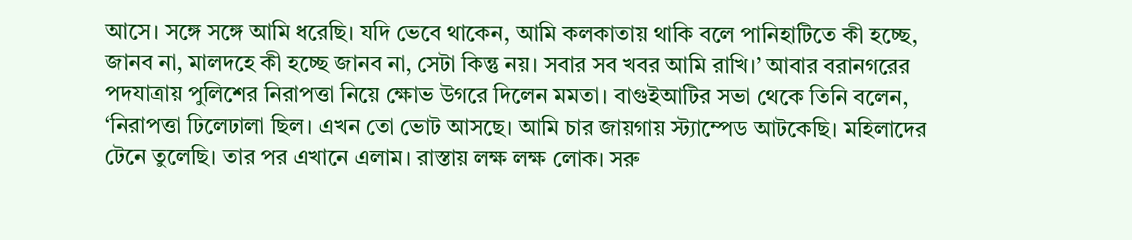আসে। সঙ্গে সঙ্গে আমি ধরেছি। যদি ভেবে থাকেন, আমি কলকাতায় থাকি বলে পানিহাটিতে কী হচ্ছে, জানব না, মালদহে কী হচ্ছে জানব না, সেটা কিন্তু নয়। সবার সব খবর আমি রাখি।’ আবার বরানগরের পদযাত্রায় পুলিশের নিরাপত্তা নিয়ে ক্ষোভ উগরে দিলেন মমতা। বাগুইআটির সভা থেকে তিনি বলেন, ‘নিরাপত্তা ঢিলেঢালা ছিল। এখন তো ভোট আসছে। আমি চার জায়গায় স্ট্যাম্পেড আটকেছি। মহিলাদের টেনে তুলেছি। তার পর এখানে এলাম। রাস্তায় লক্ষ লক্ষ লোক। সরু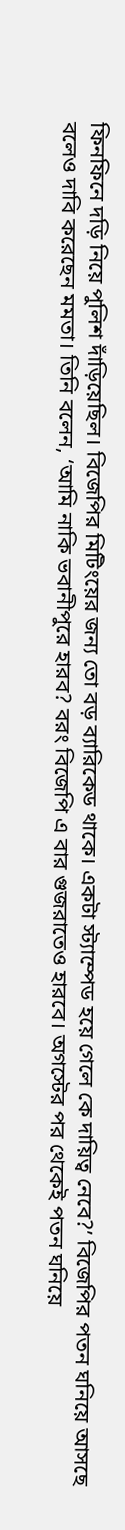ফিনফিনে দড়ি নিয়ে পুলিশ দাঁড়িয়েছিল। বিজেপির মিটিংয়ের জন্য তো বড় ব্যারিকেড থাকে। একটা স্ট্যাম্পেড হয়ে গেলে কে দায়িত্ব নেবে?’ বিজেপির পতন ঘনিয়ে আসছে বলেও দাবি করেছেন মমতা। তিনি বলেন, ‘আমি নাকি ভবানীপুরে হারব? বরং বিজেপি এ বার গুজরাতেও হারবে। অগস্টের পর থেকেই পতন ঘনিয়ে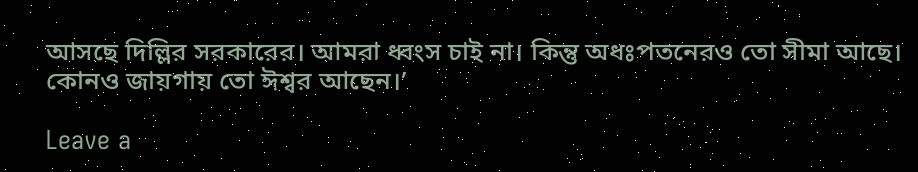আসছে দিল্লির সরকারের। আমরা ধ্বংস চাই না। কিন্তু অধঃপতনেরও তো সীমা আছে। কোনও জায়গায় তো ঈশ্বর আছেন।’

Leave a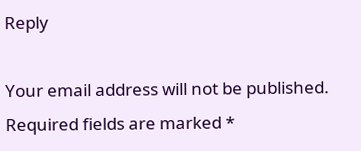Reply

Your email address will not be published. Required fields are marked *